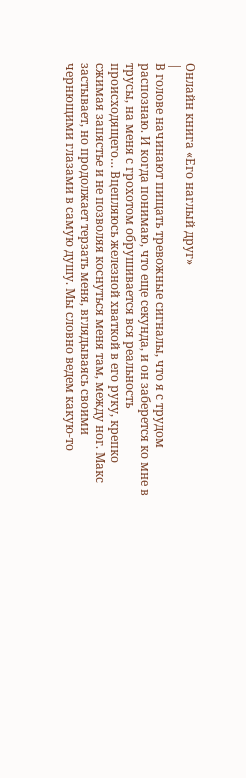Онлайн книга «Его наглый друг»
|
В голове начинают пищать тревожные сигналы, что я с трудом распознаю. И когда понимаю, что еще секунда, и он заберется ко мне в трусы, на меня с грохотом обрушивается вся реальность происходящего… Вцепляюсь железной хваткой в его руку, крепко сжимая запястье и не позволяя коснуться меня там, между ног. Макс застывает, но продолжает терзать меня, вглядываясь своими чернющими глазами в самую душу. Мы словно ведем какую-то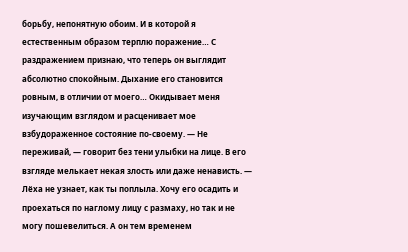борьбу, непонятную обоим. И в которой я естественным образом терплю поражение… С раздражением признаю, что теперь он выглядит абсолютно спокойным. Дыхание его становится ровным, в отличии от моего… Окидывает меня изучающим взглядом и расценивает мое взбудораженное состояние по-своему. — Не переживай, — говорит без тени улыбки на лице. В его взгляде мелькает некая злость или даже ненависть. — Лёха не узнает, как ты поплыла. Хочу его осадить и проехаться по наглому лицу с размаху, но так и не могу пошевелиться. А он тем временем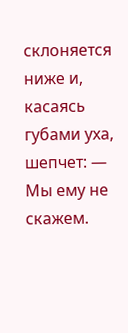склоняется ниже и, касаясь губами уха, шепчет: — Мы ему не скажем.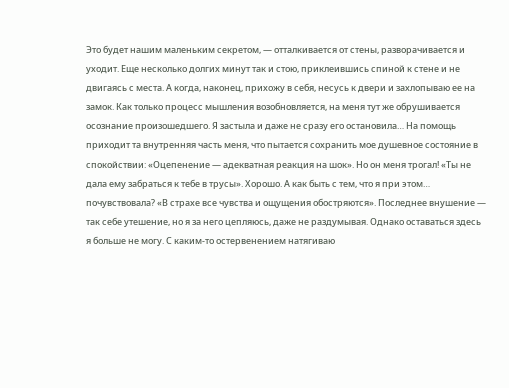Это будет нашим маленьким секретом, — отталкивается от стены, разворачивается и уходит. Еще несколько долгих минут так и стою, приклеившись спиной к стене и не двигаясь с места. А когда, наконец, прихожу в себя, несусь к двери и захлопываю ее на замок. Как только процесс мышления возобновляется, на меня тут же обрушивается осознание произошедшего. Я застыла и даже не сразу его остановила… На помощь приходит та внутренняя часть меня, что пытается сохранить мое душевное состояние в спокойствии: «Оцепенение — адекватная реакция на шок». Но он меня трогал! «Ты не дала ему забраться к тебе в трусы». Хорошо. А как быть с тем, что я при этом… почувствовала? «В страхе все чувства и ощущения обостряются». Последнее внушение — так себе утешение, но я за него цепляюсь, даже не раздумывая. Однако оставаться здесь я больше не могу. С каким-то остервенением натягиваю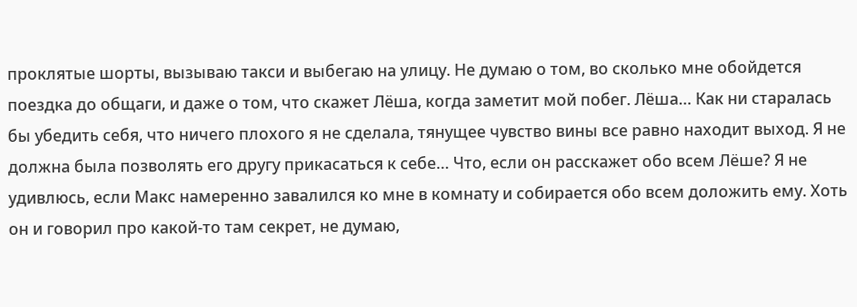проклятые шорты, вызываю такси и выбегаю на улицу. Не думаю о том, во сколько мне обойдется поездка до общаги, и даже о том, что скажет Лёша, когда заметит мой побег. Лёша… Как ни старалась бы убедить себя, что ничего плохого я не сделала, тянущее чувство вины все равно находит выход. Я не должна была позволять его другу прикасаться к себе… Что, если он расскажет обо всем Лёше? Я не удивлюсь, если Макс намеренно завалился ко мне в комнату и собирается обо всем доложить ему. Хоть он и говорил про какой-то там секрет, не думаю,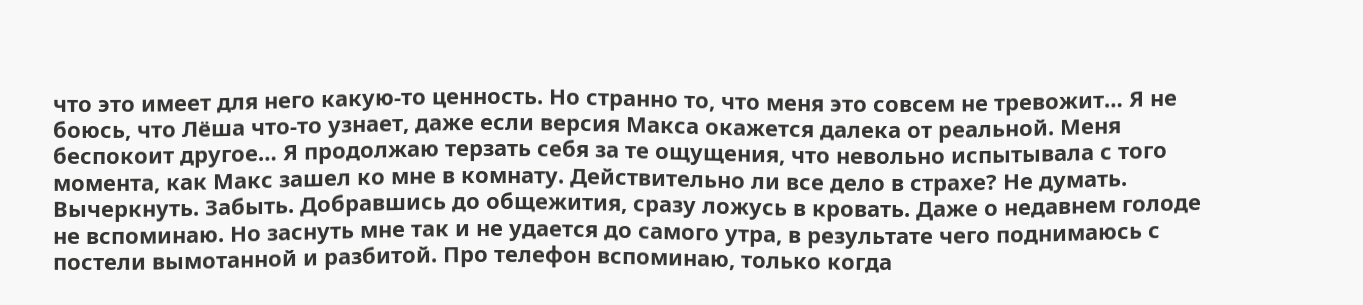что это имеет для него какую-то ценность. Но странно то, что меня это совсем не тревожит… Я не боюсь, что Лёша что-то узнает, даже если версия Макса окажется далека от реальной. Меня беспокоит другое… Я продолжаю терзать себя за те ощущения, что невольно испытывала с того момента, как Макс зашел ко мне в комнату. Действительно ли все дело в страхе? Не думать. Вычеркнуть. Забыть. Добравшись до общежития, сразу ложусь в кровать. Даже о недавнем голоде не вспоминаю. Но заснуть мне так и не удается до самого утра, в результате чего поднимаюсь с постели вымотанной и разбитой. Про телефон вспоминаю, только когда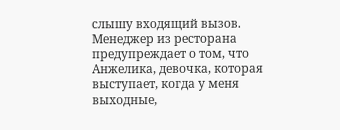слышу входящий вызов. Менеджер из ресторана предупреждает о том, что Анжелика, девочка, которая выступает, когда у меня выходные,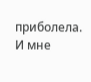приболела. И мне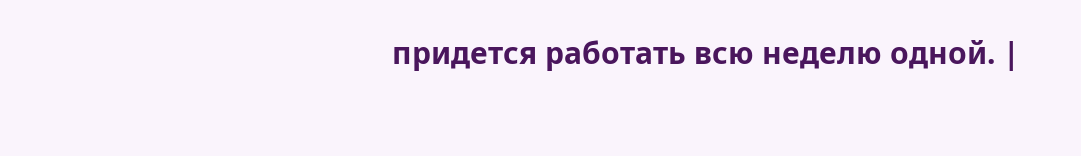придется работать всю неделю одной. |